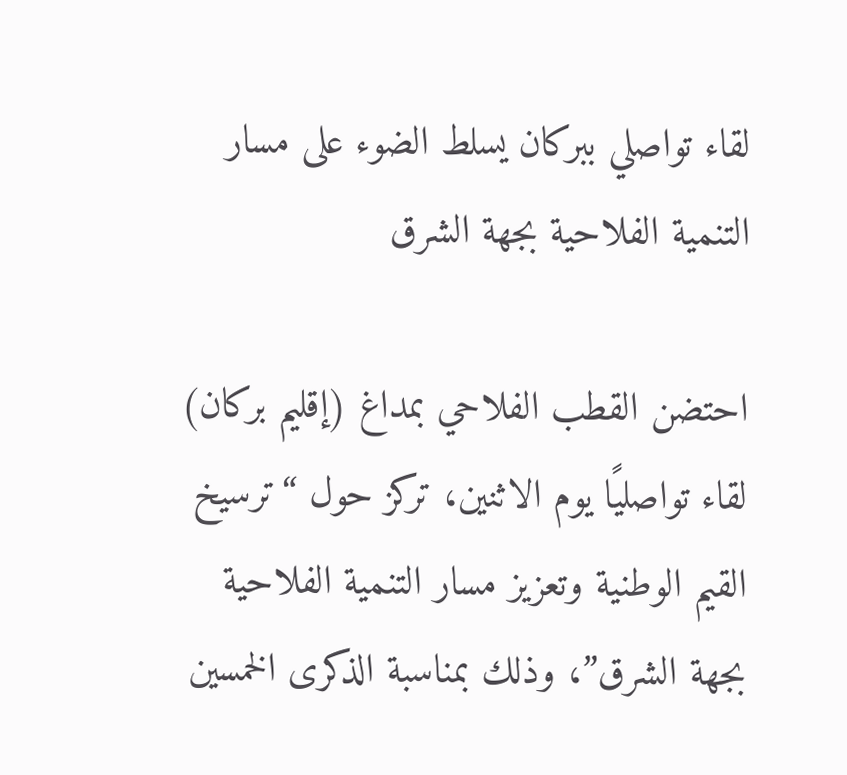لقاء تواصلي ببركان يسلط الضوء على مسار التنمية الفلاحية بجهة الشرق

احتضن القطب الفلاحي بمداغ (إقليم بركان) لقاء تواصليًا يوم الاثنين، تركز حول “ترسيخ القيم الوطنية وتعزيز مسار التنمية الفلاحية بجهة الشرق”، وذلك بمناسبة الذكرى الخمسين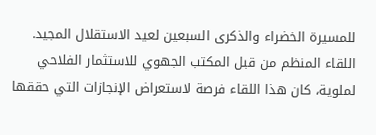للمسيرة الخضراء والذكرى السبعين لعيد الاستقلال المجيد.
اللقاء المنظم من قبل المكتب الجهوي للاستثمار الفلاحي لملوية، كان هذا اللقاء فرصة لاستعراض الإنجازات التي حققها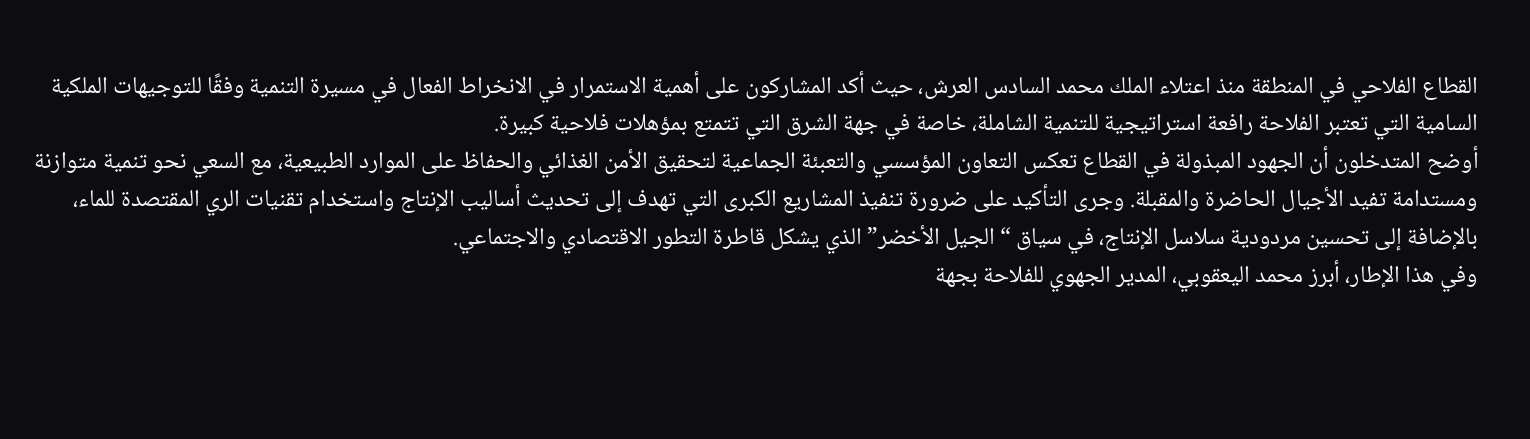القطاع الفلاحي في المنطقة منذ اعتلاء الملك محمد السادس العرش، حيث أكد المشاركون على أهمية الاستمرار في الانخراط الفعال في مسيرة التنمية وفقًا للتوجيهات الملكية السامية التي تعتبر الفلاحة رافعة استراتيجية للتنمية الشاملة، خاصة في جهة الشرق التي تتمتع بمؤهلات فلاحية كبيرة.
أوضح المتدخلون أن الجهود المبذولة في القطاع تعكس التعاون المؤسسي والتعبئة الجماعية لتحقيق الأمن الغذائي والحفاظ على الموارد الطبيعية، مع السعي نحو تنمية متوازنة ومستدامة تفيد الأجيال الحاضرة والمقبلة. وجرى التأكيد على ضرورة تنفيذ المشاريع الكبرى التي تهدف إلى تحديث أساليب الإنتاج واستخدام تقنيات الري المقتصدة للماء، بالإضافة إلى تحسين مردودية سلاسل الإنتاج، في سياق “الجيل الأخضر” الذي يشكل قاطرة التطور الاقتصادي والاجتماعي.
وفي هذا الإطار، أبرز محمد اليعقوبي، المدير الجهوي للفلاحة بجهة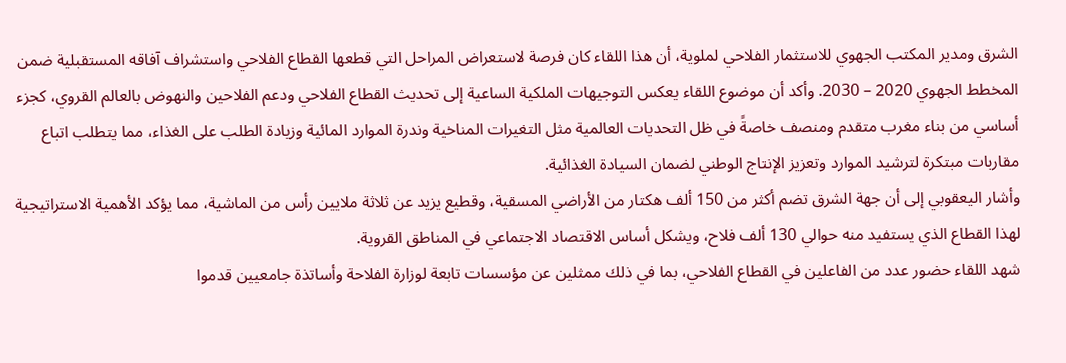الشرق ومدير المكتب الجهوي للاستثمار الفلاحي لملوية، أن هذا اللقاء كان فرصة لاستعراض المراحل التي قطعها القطاع الفلاحي واستشراف آفاقه المستقبلية ضمن المخطط الجهوي 2020 – 2030. وأكد أن موضوع اللقاء يعكس التوجيهات الملكية الساعية إلى تحديث القطاع الفلاحي ودعم الفلاحين والنهوض بالعالم القروي، كجزء أساسي من بناء مغرب متقدم ومنصف خاصةً في ظل التحديات العالمية مثل التغيرات المناخية وندرة الموارد المائية وزيادة الطلب على الغذاء، مما يتطلب اتباع مقاربات مبتكرة لترشيد الموارد وتعزيز الإنتاج الوطني لضمان السيادة الغذائية.
وأشار اليعقوبي إلى أن جهة الشرق تضم أكثر من 150 ألف هكتار من الأراضي المسقية، وقطيع يزيد عن ثلاثة ملايين رأس من الماشية، مما يؤكد الأهمية الاستراتيجية لهذا القطاع الذي يستفيد منه حوالي 130 ألف فلاح، ويشكل أساس الاقتصاد الاجتماعي في المناطق القروية.
شهد اللقاء حضور عدد من الفاعلين في القطاع الفلاحي، بما في ذلك ممثلين عن مؤسسات تابعة لوزارة الفلاحة وأساتذة جامعيين قدموا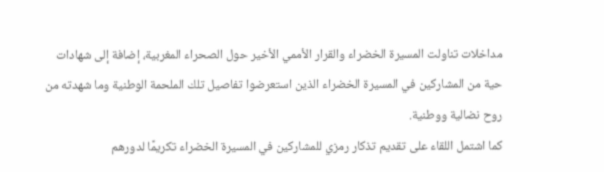مداخلات تناولت المسيرة الخضراء والقرار الأممي الأخير حول الصحراء المغربية، إضافة إلى شهادات حية من المشاركين في المسيرة الخضراء الذين استعرضوا تفاصيل تلك الملحمة الوطنية وما شهدته من روح نضالية ووطنية.
كما اشتمل اللقاء على تقديم تذكار رمزي للمشاركين في المسيرة الخضراء تكريمًا لدورهم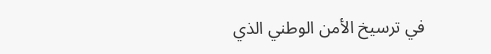في ترسيخ الأمن الوطني الذي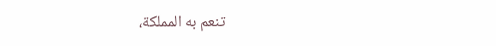تنعم به المملكة،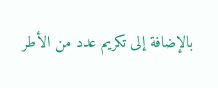بالإضافة إلى تكريم عدد من الأطر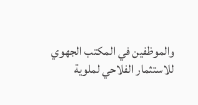والموظفين في المكتب الجهوي للاستثمار الفلاحي لملوية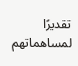تقديرًا لمساهماتهم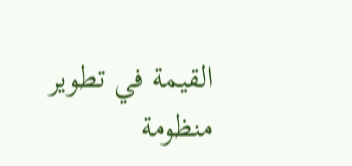القيمة في تطوير منظومة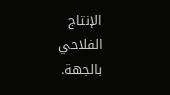الإنتاج الفلاحي بالجهة.